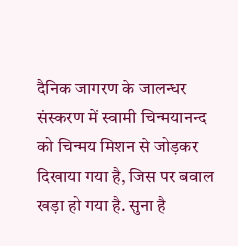दैनिक जागरण के जालन्धर संस्करण में स्वामी चिन्मयानन्द को चिन्मय मिशन से जोड़कर दिखाया गया है, जिस पर बवाल खड़ा हो गया है. सुना है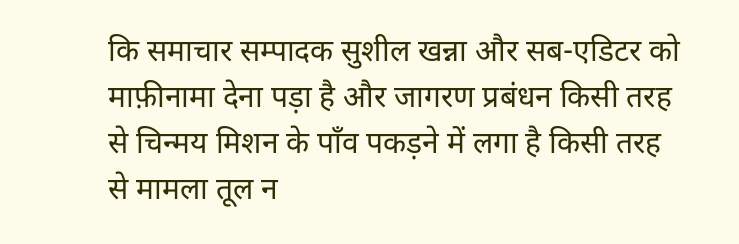कि समाचार सम्पादक सुशील खन्ना और सब-एडिटर को माफ़ीनामा देना पड़ा है और जागरण प्रबंधन किसी तरह से चिन्मय मिशन के पाँव पकड़ने में लगा है किसी तरह से मामला तूल न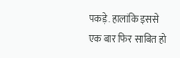पकड़े. हालांकि इससे एक बार फिर साबित हो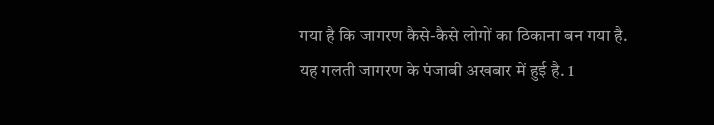गया है कि जागरण कैसे-कैसे लोगों का ठिकाना बन गया है.
यह गलती जागरण के पंजाबी अखबार में हुई है. 1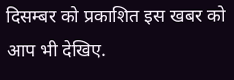दिसम्बर को प्रकाशित इस खबर को आप भी देखिए.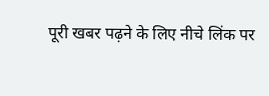पूरी खबर पढ़ने के लिए नीचे लिंक पर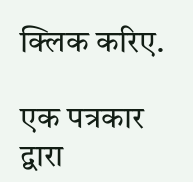क्लिक करिए.

एक पत्रकार द्वारा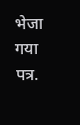भेजा गया पत्र.